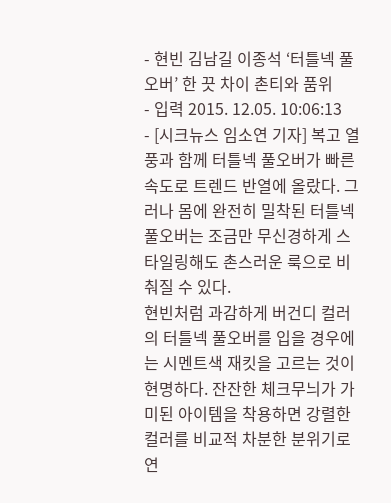- 현빈 김남길 이종석 ‘터틀넥 풀오버’ 한 끗 차이 촌티와 품위
- 입력 2015. 12.05. 10:06:13
- [시크뉴스 임소연 기자] 복고 열풍과 함께 터틀넥 풀오버가 빠른 속도로 트렌드 반열에 올랐다. 그러나 몸에 완전히 밀착된 터틀넥 풀오버는 조금만 무신경하게 스타일링해도 촌스러운 룩으로 비춰질 수 있다.
현빈처럼 과감하게 버건디 컬러의 터틀넥 풀오버를 입을 경우에는 시멘트색 재킷을 고르는 것이 현명하다. 잔잔한 체크무늬가 가미된 아이템을 착용하면 강렬한 컬러를 비교적 차분한 분위기로 연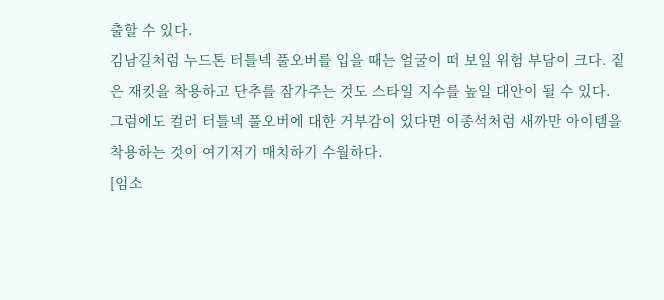출할 수 있다.
김남길처럼 누드톤 터틀넥 풀오버를 입을 때는 얼굴이 떠 보일 위험 부담이 크다. 짙은 재킷을 착용하고 단추를 잠가주는 것도 스타일 지수를 높일 대안이 될 수 있다.
그럼에도 컬러 터틀넥 풀오버에 대한 거부감이 있다면 이종석처럼 새까만 아이템을 착용하는 것이 여기저기 매치하기 수월하다.
[임소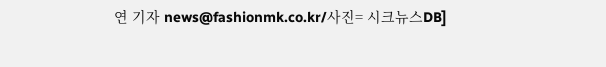연 기자 news@fashionmk.co.kr/사진= 시크뉴스DB]